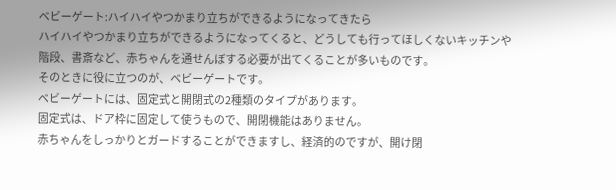ベビーゲート:ハイハイやつかまり立ちができるようになってきたら
ハイハイやつかまり立ちができるようになってくると、どうしても行ってほしくないキッチンや階段、書斎など、赤ちゃんを通せんぼする必要が出てくることが多いものです。
そのときに役に立つのが、ベビーゲートです。
ベビーゲートには、固定式と開閉式の2種類のタイプがあります。
固定式は、ドア枠に固定して使うもので、開閉機能はありません。
赤ちゃんをしっかりとガードすることができますし、経済的のですが、開け閉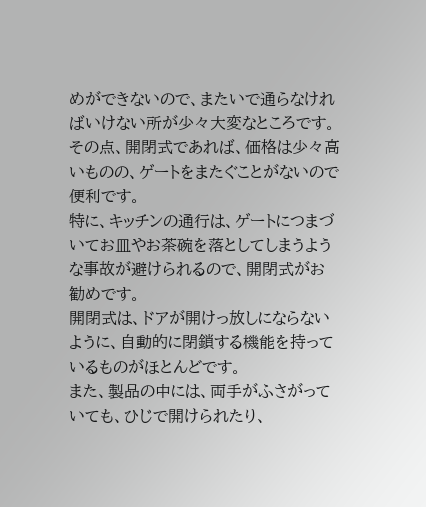めができないので、またいで通らなければいけない所が少々大変なところです。
その点、開閉式であれば、価格は少々高いものの、ゲートをまたぐことがないので便利です。
特に、キッチンの通行は、ゲートにつまづいてお皿やお茶碗を落としてしまうような事故が避けられるので、開閉式がお勧めです。
開閉式は、ドアが開けっ放しにならないように、自動的に閉鎖する機能を持っているものがほとんどです。
また、製品の中には、両手がふさがっていても、ひじで開けられたり、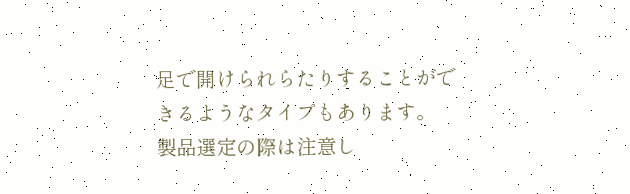足で開けられらたりすることができるようなタイプもあります。
製品選定の際は注意し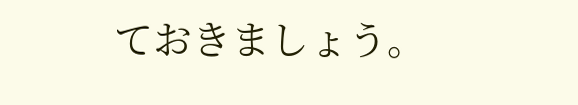ておきましょう。